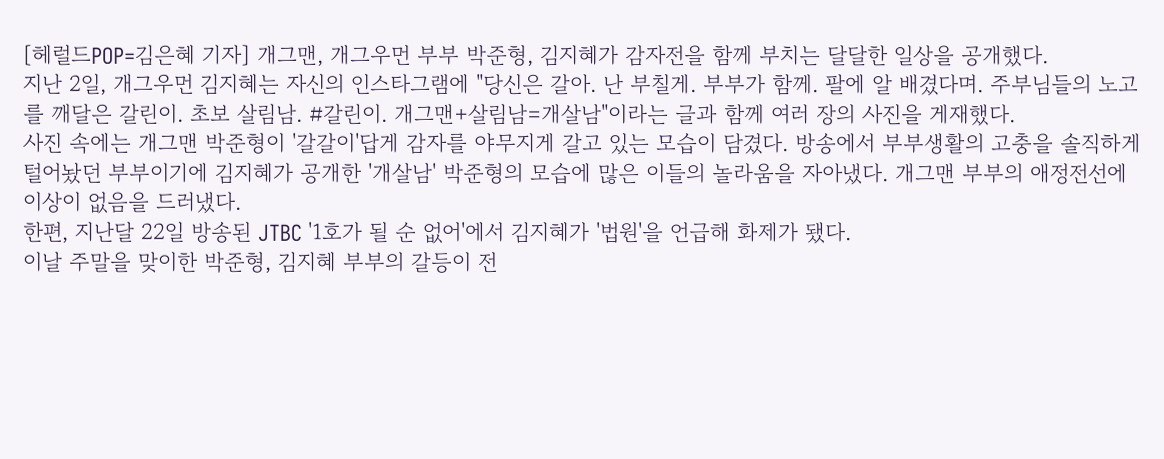[헤럴드POP=김은혜 기자] 개그맨, 개그우먼 부부 박준형, 김지혜가 감자전을 함께 부치는 달달한 일상을 공개했다.
지난 2일, 개그우먼 김지혜는 자신의 인스타그램에 "당신은 갈아. 난 부칠게. 부부가 함께. 팔에 알 배겼다며. 주부님들의 노고를 깨달은 갈린이. 초보 살림남. #갈린이. 개그맨+살림남=개살남"이라는 글과 함께 여러 장의 사진을 게재했다.
사진 속에는 개그맨 박준형이 '갈갈이'답게 감자를 야무지게 갈고 있는 모습이 담겼다. 방송에서 부부생활의 고충을 솔직하게 털어놨던 부부이기에 김지혜가 공개한 '개살남' 박준형의 모습에 많은 이들의 놀라움을 자아냈다. 개그맨 부부의 애정전선에 이상이 없음을 드러냈다.
한편, 지난달 22일 방송된 JTBC '1호가 될 순 없어'에서 김지혜가 '법원'을 언급해 화제가 됐다.
이날 주말을 맞이한 박준형, 김지혜 부부의 갈등이 전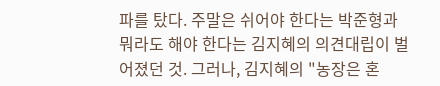파를 탔다. 주말은 쉬어야 한다는 박준형과 뭐라도 해야 한다는 김지혜의 의견대립이 벌어졌던 것. 그러나, 김지혜의 "농장은 혼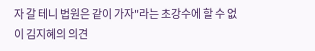자 갈 테니 법원은 같이 가자"라는 초강수에 할 수 없이 김지혜의 의견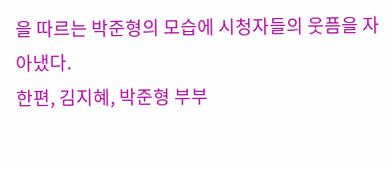을 따르는 박준형의 모습에 시청자들의 웃픔을 자아냈다.
한편, 김지혜, 박준형 부부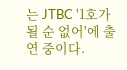는 JTBC '1호가 될 순 없어'에 출연 중이다.